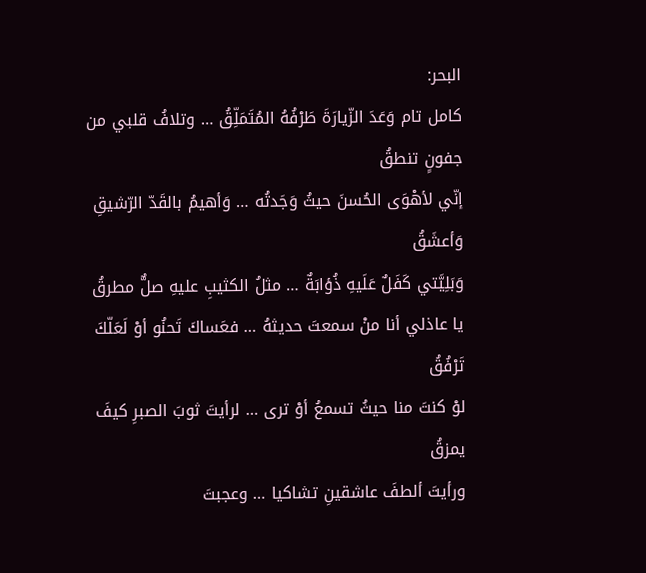البحر:
كامل تام وَعَدَ الزّيارَةَ طَرْفُهُ المُتَمَلِّقُ … وتلافُ قلبي من جفونٍ تنطقُ
إنّي لأهْوَى الحُسنَ حيثُ وَجَدتُه … وَأهيمُ بالقَدّ الرّشيقِ وَأعشَقُ
وَبَلِيَّتي كَفَلٌ عَلَيهِ ذُؤابَةٌ … مثلُ الكثيبِ عليهِ صلٌّ مطرقُ
يا عاذلي أنا منْ سمعتَ حديثهُ … فعَساكَ تَحنُو أوْ لَعَلّكَ تَرْفُقُ
لوْ كنتَ منا حيثُ تسمعُ أوْ ترى … لرأيتَ ثوبَ الصبرِ كيفَ يمزقُ
ورأيتَ ألطفَ عاشقينِ تشاكيا … وعجبتَ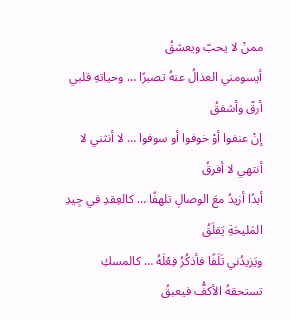ممنْ لا يحبّ ويعشقُ
أيسومني العذالُ عنهُ تصبرًا … وحياتهِ قلبي أرقّ وأشفقُ
إنْ عنفوا أوْ خوفوا أو سوفوا … لا أنثني لا أنتهي لا أفرقُ
أبدًا أزيدُ معَ الوصالِ تلهفًا … كالعِقدِ في جِيدِ المَليحَةِ يَقلَقُ
ويَزيدُني تَلَفًا فأذكُرُ فِعْلَهُ … كالمسكِ تستحقهُ الأكفُّ فيعبقُ